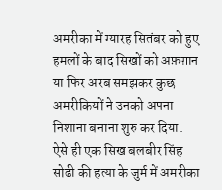अमरीका में ग्यारह सितंबर को हुए हमलों के बाद सिखों को अफ़ग़ान या फिर अरब समझकर कुछ अमरीकियों ने उनको अपना निशाना बनाना शुरु कर दिया.
ऐसे ही एक सिख बलबीर सिंह सोढी की हत्या के जुर्म में अमरीका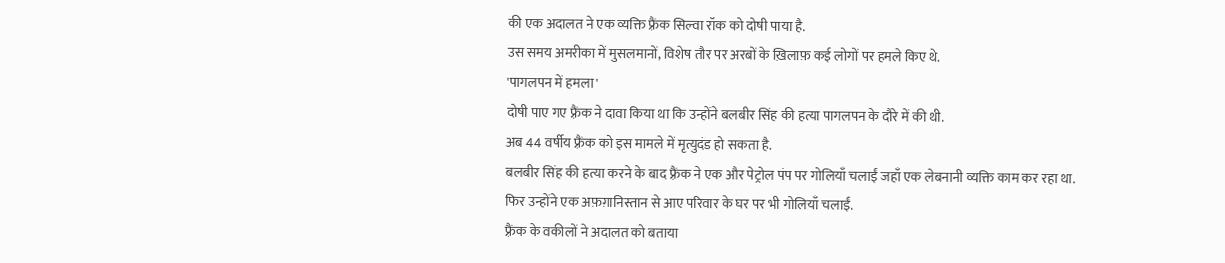की एक अदालत ने एक व्यक्ति फ़्रैंक सिल्वा रॉक को दोषी पाया है.
उस समय अमरीका में मुसलमानों, विशेष तौर पर अरबों के ख़िलाफ़ कई लोगों पर हमले किए थे.
'पागलपन में हमला'
दोषी पाए गए फ़्रैंक ने दावा किया था कि उन्होंने बलबीर सिंह की हत्या पागलपन के दौरे में की थी.
अब 44 वर्षीय फ़्रैंक को इस मामले में मृत्युदंड हो सकता है.
बलबीर सिंह की हत्या करने के बाद फ़्रैंक ने एक और पेट्रोल पंप पर गोलियाँ चलाईं जहाँ एक लेबनानी व्यक्ति काम कर रहा था.
फिर उन्होंने एक अफ़ग़ानिस्तान से आए परिवार के घर पर भी गोलियाँ चलाईं.
फ़्रैंक के वकीलों ने अदालत को बताया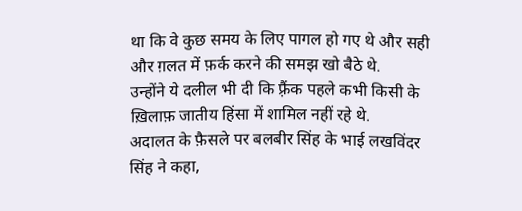था कि वे कुछ समय के लिए पागल हो गए थे और सही और ग़लत में फ़र्क करने की समझ खो बैठे थे.
उन्होंने ये दलील भी दी कि फ़्रैंक पहले कभी किसी के ख़िलाफ़ जातीय हिंसा में शामिल नहीं रहे थे.
अदालत के फ़ैसले पर बलबीर सिंह के भाई लखविंदर सिंह ने कहा,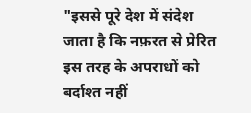"इससे पूरे देश में संदेश जाता है कि नफ़रत से प्रेरित इस तरह के अपराधों को बर्दाश्त नहीं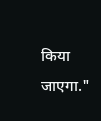किया जाएगा."